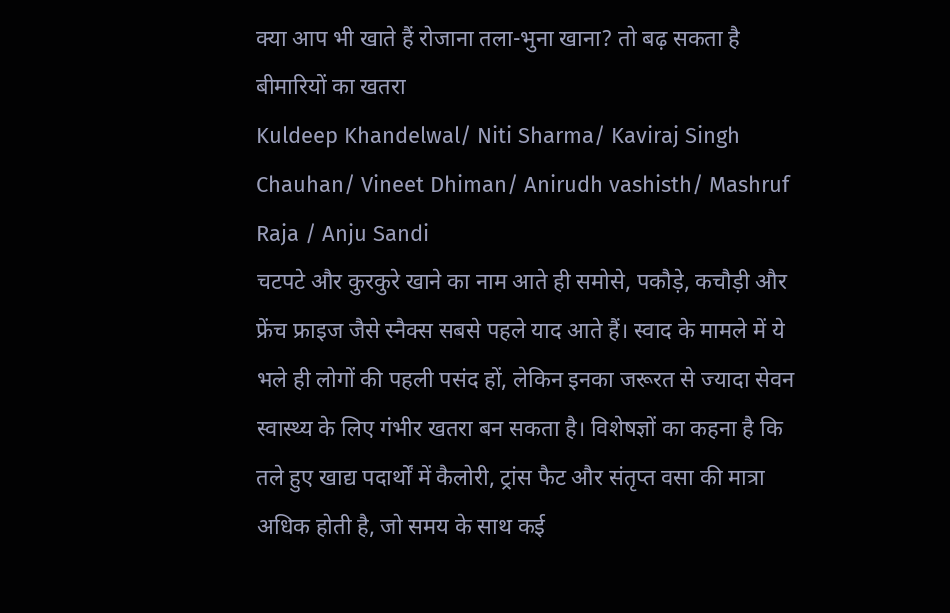क्या आप भी खाते हैं रोजाना तला-भुना खाना? तो बढ़ सकता है बीमारियों का खतरा
Kuldeep Khandelwal/ Niti Sharma/ Kaviraj Singh Chauhan/ Vineet Dhiman/ Anirudh vashisth/ Mashruf Raja / Anju Sandi
चटपटे और कुरकुरे खाने का नाम आते ही समोसे, पकौड़े, कचौड़ी और फ्रेंच फ्राइज जैसे स्नैक्स सबसे पहले याद आते हैं। स्वाद के मामले में ये भले ही लोगों की पहली पसंद हों, लेकिन इनका जरूरत से ज्यादा सेवन स्वास्थ्य के लिए गंभीर खतरा बन सकता है। विशेषज्ञों का कहना है कि तले हुए खाद्य पदार्थों में कैलोरी, ट्रांस फैट और संतृप्त वसा की मात्रा अधिक होती है, जो समय के साथ कई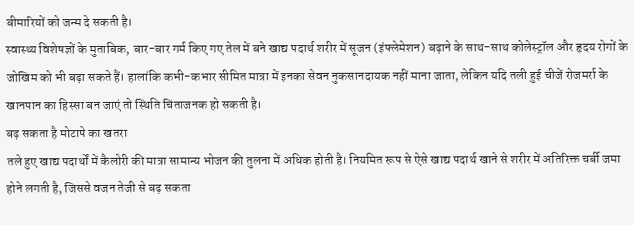बीमारियों को जन्म दे सकती है।
स्वास्थ्य विशेषज्ञों के मुताबिक, बार-बार गर्म किए गए तेल में बने खाद्य पदार्थ शरीर में सूजन (इंफ्लेमेशन) बढ़ाने के साथ-साथ कोलेस्ट्रॉल और हृदय रोगों के जोखिम को भी बढ़ा सकते हैं। हालांकि कभी-कभार सीमित मात्रा में इनका सेवन नुकसानदायक नहीं माना जाता, लेकिन यदि तली हुई चीजें रोजमर्रा के खानपान का हिस्सा बन जाएं तो स्थिति चिंताजनक हो सकती है।
बढ़ सकता है मोटापे का खतरा
तले हुए खाद्य पदार्थों में कैलोरी की मात्रा सामान्य भोजन की तुलना में अधिक होती है। नियमित रूप से ऐसे खाद्य पदार्थ खाने से शरीर में अतिरिक्त चर्बी जमा होने लगती है, जिससे वजन तेजी से बढ़ सकता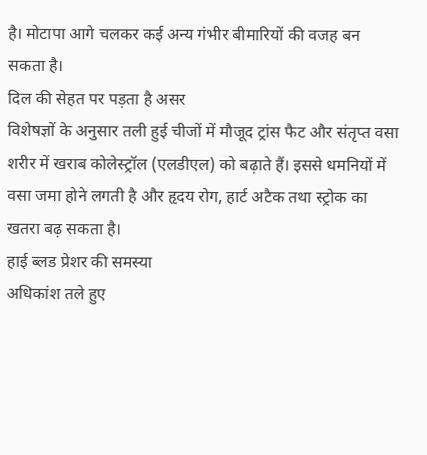है। मोटापा आगे चलकर कई अन्य गंभीर बीमारियों की वजह बन सकता है।
दिल की सेहत पर पड़ता है असर
विशेषज्ञों के अनुसार तली हुई चीजों में मौजूद ट्रांस फैट और संतृप्त वसा शरीर में खराब कोलेस्ट्रॉल (एलडीएल) को बढ़ाते हैं। इससे धमनियों में वसा जमा होने लगती है और हृदय रोग, हार्ट अटैक तथा स्ट्रोक का खतरा बढ़ सकता है।
हाई ब्लड प्रेशर की समस्या
अधिकांश तले हुए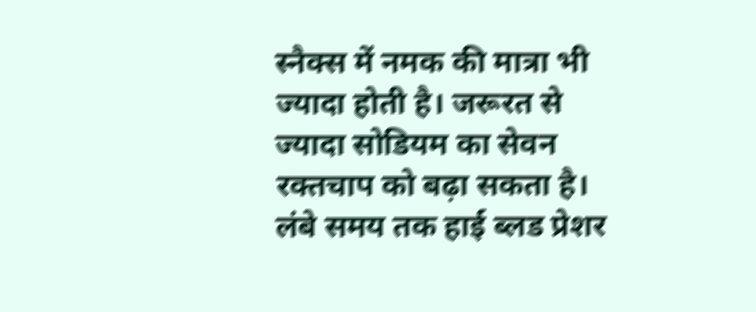स्नैक्स में नमक की मात्रा भी ज्यादा होती है। जरूरत से ज्यादा सोडियम का सेवन रक्तचाप को बढ़ा सकता है। लंबे समय तक हाई ब्लड प्रेशर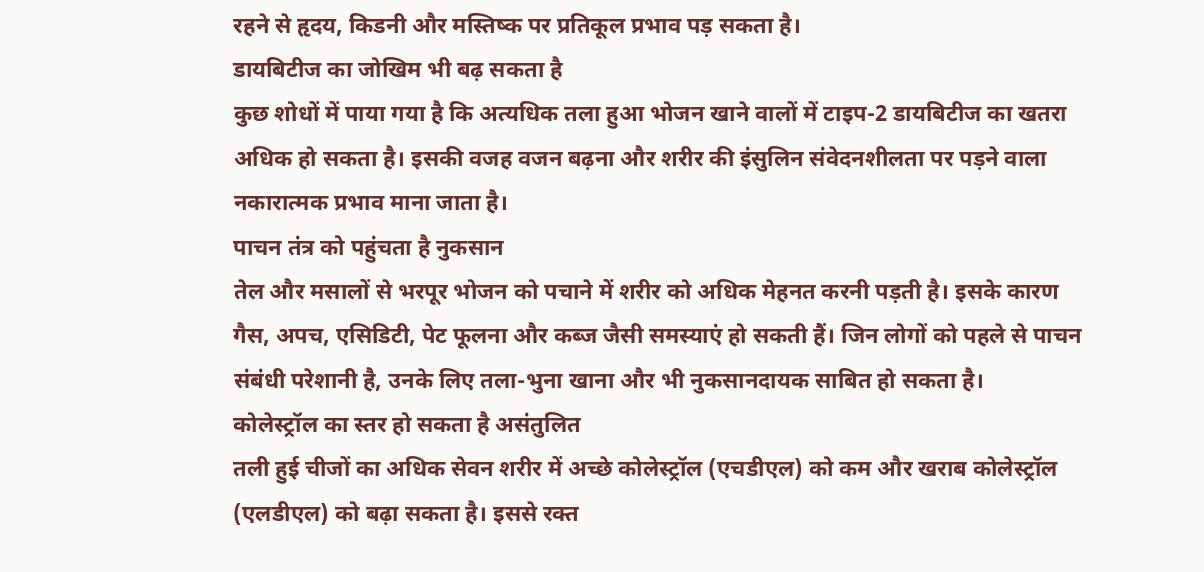रहने से हृदय, किडनी और मस्तिष्क पर प्रतिकूल प्रभाव पड़ सकता है।
डायबिटीज का जोखिम भी बढ़ सकता है
कुछ शोधों में पाया गया है कि अत्यधिक तला हुआ भोजन खाने वालों में टाइप-2 डायबिटीज का खतरा अधिक हो सकता है। इसकी वजह वजन बढ़ना और शरीर की इंसुलिन संवेदनशीलता पर पड़ने वाला नकारात्मक प्रभाव माना जाता है।
पाचन तंत्र को पहुंचता है नुकसान
तेल और मसालों से भरपूर भोजन को पचाने में शरीर को अधिक मेहनत करनी पड़ती है। इसके कारण गैस, अपच, एसिडिटी, पेट फूलना और कब्ज जैसी समस्याएं हो सकती हैं। जिन लोगों को पहले से पाचन संबंधी परेशानी है, उनके लिए तला-भुना खाना और भी नुकसानदायक साबित हो सकता है।
कोलेस्ट्रॉल का स्तर हो सकता है असंतुलित
तली हुई चीजों का अधिक सेवन शरीर में अच्छे कोलेस्ट्रॉल (एचडीएल) को कम और खराब कोलेस्ट्रॉल (एलडीएल) को बढ़ा सकता है। इससे रक्त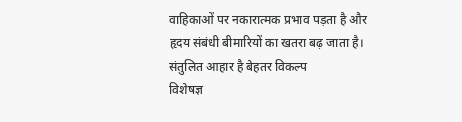वाहिकाओं पर नकारात्मक प्रभाव पड़ता है और हृदय संबंधी बीमारियों का खतरा बढ़ जाता है।
संतुलित आहार है बेहतर विकल्प
विशेषज्ञ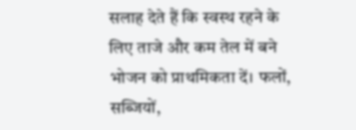सलाह देते हैं कि स्वस्थ रहने के लिए ताजे और कम तेल में बने भोजन को प्राथमिकता दें। फलों, सब्जियों,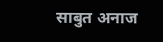साबुत अनाज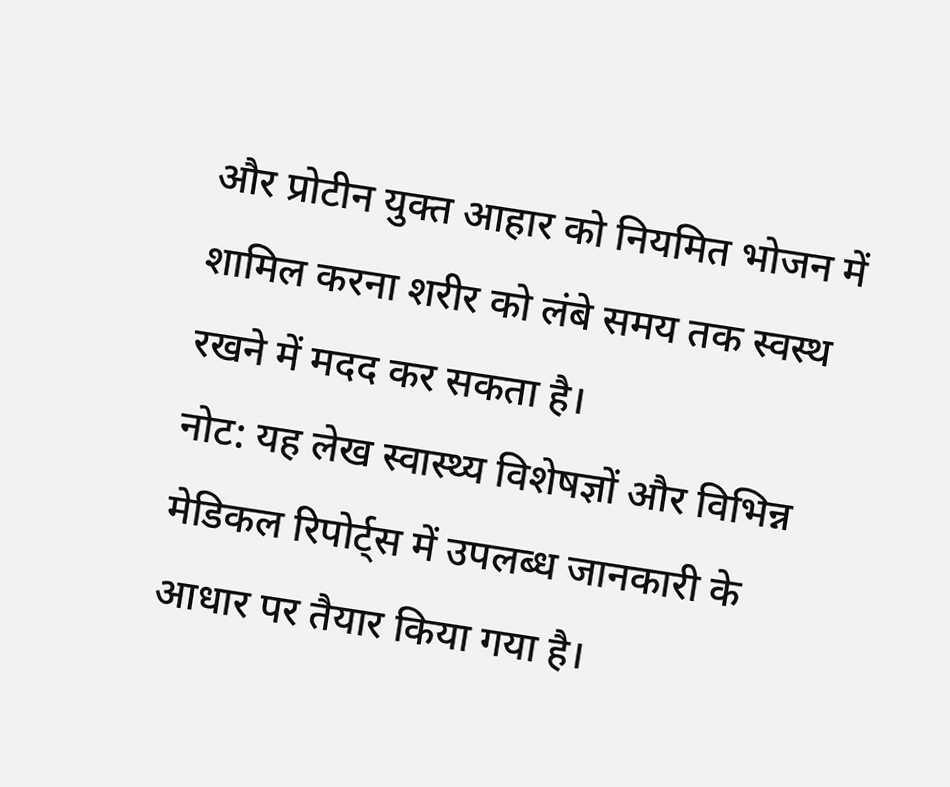और प्रोटीन युक्त आहार को नियमित भोजन में शामिल करना शरीर को लंबे समय तक स्वस्थ रखने में मदद कर सकता है।
नोट: यह लेख स्वास्थ्य विशेषज्ञों और विभिन्न मेडिकल रिपोर्ट्स में उपलब्ध जानकारी के आधार पर तैयार किया गया है।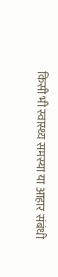किसी भी स्वास्थ्य समस्या या आहार संबंधी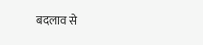बदलाव से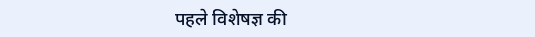पहले विशेषज्ञ की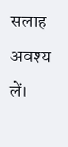सलाह अवश्य लें।